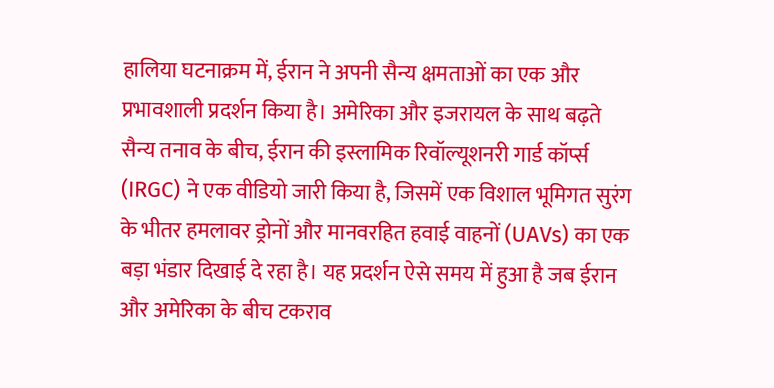हालिया घटनाक्रम में, ईरान ने अपनी सैन्य क्षमताओं का एक और प्रभावशाली प्रदर्शन किया है। अमेरिका और इजरायल के साथ बढ़ते सैन्य तनाव के बीच, ईरान की इस्लामिक रिवॉल्यूशनरी गार्ड कॉर्प्स (IRGC) ने एक वीडियो जारी किया है, जिसमें एक विशाल भूमिगत सुरंग के भीतर हमलावर ड्रोनों और मानवरहित हवाई वाहनों (UAVs) का एक बड़ा भंडार दिखाई दे रहा है। यह प्रदर्शन ऐसे समय में हुआ है जब ईरान और अमेरिका के बीच टकराव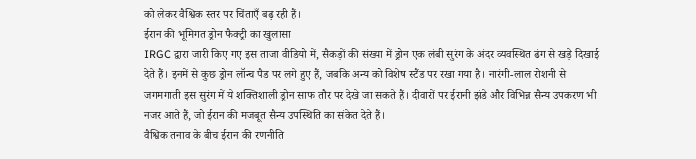को लेकर वैश्विक स्तर पर चिंताएँ बढ़ रही हैं।
ईरान की भूमिगत ड्रोन फैक्ट्री का खुलासा
IRGC द्वारा जारी किए गए इस ताजा वीडियो में, सैकड़ों की संख्या में ड्रोन एक लंबी सुरंग के अंदर व्यवस्थित ढंग से खड़े दिखाई देते हैं। इनमें से कुछ ड्रोन लॉन्च पैड पर लगे हुए हैं, जबकि अन्य को विशेष स्टैंड पर रखा गया है। नारंगी-लाल रोशनी से जगमगाती इस सुरंग में ये शक्तिशाली ड्रोन साफ तौर पर देखे जा सकते हैं। दीवारों पर ईरानी झंडे और विभिन्न सैन्य उपकरण भी नजर आते हैं, जो ईरान की मजबूत सैन्य उपस्थिति का संकेत देते हैं।
वैश्विक तनाव के बीच ईरान की रणनीति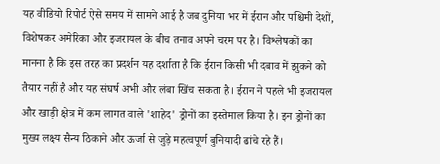यह वीडियो रिपोर्ट ऐसे समय में सामने आई है जब दुनिया भर में ईरान और पश्चिमी देशों, विशेषकर अमेरिका और इजरायल के बीच तनाव अपने चरम पर है। विश्लेषकों का मानना है कि इस तरह का प्रदर्शन यह दर्शाता है कि ईरान किसी भी दबाव में झुकने को तैयार नहीं है और यह संघर्ष अभी और लंबा खिंच सकता है। ईरान ने पहले भी इजरायल और खाड़ी क्षेत्र में कम लागत वाले 'शाहेद' ड्रोनों का इस्तेमाल किया है। इन ड्रोनों का मुख्य लक्ष्य सैन्य ठिकाने और ऊर्जा से जुड़े महत्वपूर्ण बुनियादी ढांचे रहे हैं।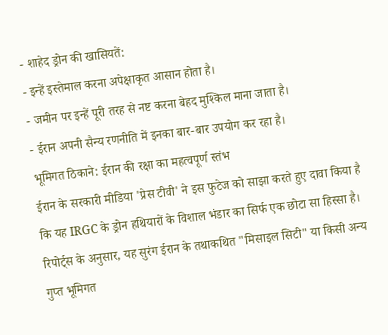- शाहेद ड्रोन की खासियतें:
- इन्हें इस्तेमाल करना अपेक्षाकृत आसान होता है।
- जमीन पर इन्हें पूरी तरह से नष्ट करना बेहद मुश्किल माना जाता है।
- ईरान अपनी सैन्य रणनीति में इनका बार-बार उपयोग कर रहा है।
भूमिगत ठिकाने: ईरान की रक्षा का महत्वपूर्ण स्तंभ
ईरान के सरकारी मीडिया 'प्रेस टीवी' ने इस फुटेज को साझा करते हुए दावा किया है कि यह IRGC के ड्रोन हथियारों के विशाल भंडार का सिर्फ एक छोटा सा हिस्सा है। रिपोर्ट्स के अनुसार, यह सुरंग ईरान के तथाकथित "मिसाइल सिटी" या किसी अन्य गुप्त भूमिगत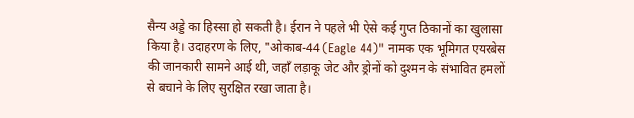सैन्य अड्डे का हिस्सा हो सकती है। ईरान ने पहले भी ऐसे कई गुप्त ठिकानों का खुलासा किया है। उदाहरण के लिए, "ओकाब-44 (Eagle 44)" नामक एक भूमिगत एयरबेस की जानकारी सामने आई थी, जहाँ लड़ाकू जेट और ड्रोनों को दुश्मन के संभावित हमलों से बचाने के लिए सुरक्षित रखा जाता है।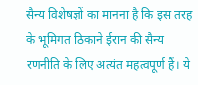सैन्य विशेषज्ञों का मानना है कि इस तरह के भूमिगत ठिकाने ईरान की सैन्य रणनीति के लिए अत्यंत महत्वपूर्ण हैं। ये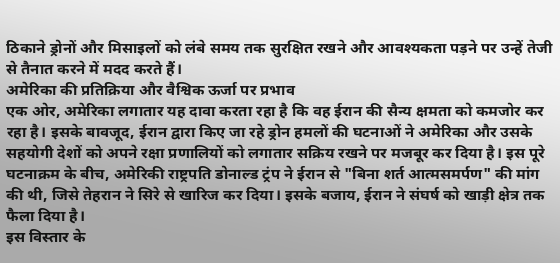ठिकाने ड्रोनों और मिसाइलों को लंबे समय तक सुरक्षित रखने और आवश्यकता पड़ने पर उन्हें तेजी से तैनात करने में मदद करते हैं।
अमेरिका की प्रतिक्रिया और वैश्विक ऊर्जा पर प्रभाव
एक ओर, अमेरिका लगातार यह दावा करता रहा है कि वह ईरान की सैन्य क्षमता को कमजोर कर रहा है। इसके बावजूद, ईरान द्वारा किए जा रहे ड्रोन हमलों की घटनाओं ने अमेरिका और उसके सहयोगी देशों को अपने रक्षा प्रणालियों को लगातार सक्रिय रखने पर मजबूर कर दिया है। इस पूरे घटनाक्रम के बीच, अमेरिकी राष्ट्रपति डोनाल्ड ट्रंप ने ईरान से "बिना शर्त आत्मसमर्पण" की मांग की थी, जिसे तेहरान ने सिरे से खारिज कर दिया। इसके बजाय, ईरान ने संघर्ष को खाड़ी क्षेत्र तक फैला दिया है।
इस विस्तार के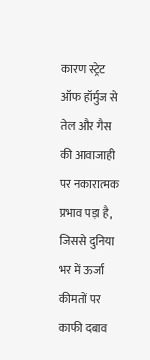कारण स्ट्रेट ऑफ हॉर्मुज से तेल और गैस की आवाजाही पर नकारात्मक प्रभाव पड़ा है, जिससे दुनिया भर में ऊर्जा कीमतों पर काफी दबाव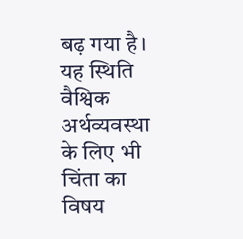बढ़ गया है। यह स्थिति वैश्विक अर्थव्यवस्था के लिए भी चिंता का विषय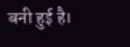बनी हुई है।